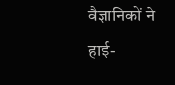वैज्ञानिकों ने हाई-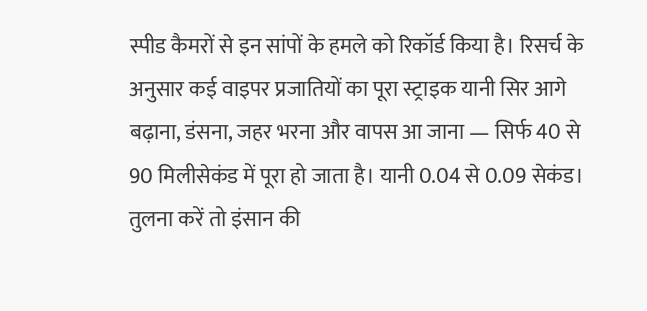स्पीड कैमरों से इन सांपों के हमले को रिकॉर्ड किया है। रिसर्च के अनुसार कई वाइपर प्रजातियों का पूरा स्ट्राइक यानी सिर आगे बढ़ाना, डंसना, जहर भरना और वापस आ जाना — सिर्फ 40 से 90 मिलीसेकंड में पूरा हो जाता है। यानी 0.04 से 0.09 सेकंड।
तुलना करें तो इंसान की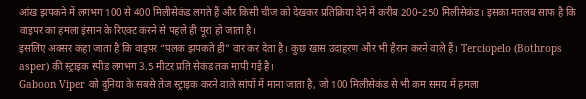आंख झपकने में लगभग 100 से 400 मिलीसेकंड लगते हैं और किसी चीज को देखकर प्रतिक्रिया देने में करीब 200–250 मिलीसेकंड। इसका मतलब साफ है कि वाइपर का हमला इंसान के रिएक्ट करने से पहले ही पूरा हो जाता है।
इसलिए अक्सर कहा जाता है कि वाइपर “पलक झपकते ही” वार कर देता है। कुछ खास उदाहरण और भी हैरान करने वाले हैं। Terciopelo (Bothrops asper) की स्ट्राइक स्पीड लगभग 3.5 मीटर प्रति सेकंड तक मापी गई है।
Gaboon Viper को दुनिया के सबसे तेज स्ट्राइक करने वाले सांपों में माना जाता है, जो 100 मिलीसेकंड से भी कम समय में हमला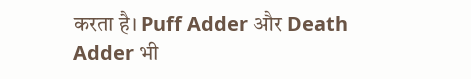करता है। Puff Adder और Death Adder भी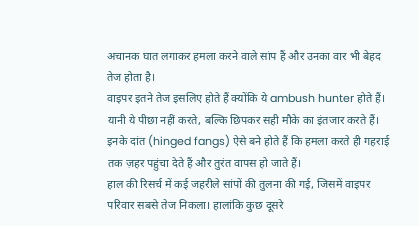अचानक घात लगाकर हमला करने वाले सांप हैं और उनका वार भी बेहद तेज होता है।
वाइपर इतने तेज इसलिए होते हैं क्योंकि ये ambush hunter होते हैं। यानी ये पीछा नहीं करते, बल्कि छिपकर सही मौके का इंतजार करते हैं। इनके दांत (hinged fangs) ऐसे बने होते हैं कि हमला करते ही गहराई तक ज़हर पहुंचा देते हैं और तुरंत वापस हो जाते हैं।
हाल की रिसर्च में कई जहरीले सांपों की तुलना की गई, जिसमें वाइपर परिवार सबसे तेज निकला। हालांकि कुछ दूसरे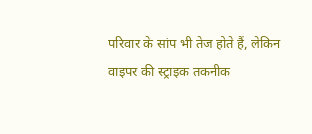परिवार के सांप भी तेज होते हैं, लेकिन वाइपर की स्ट्राइक तकनीक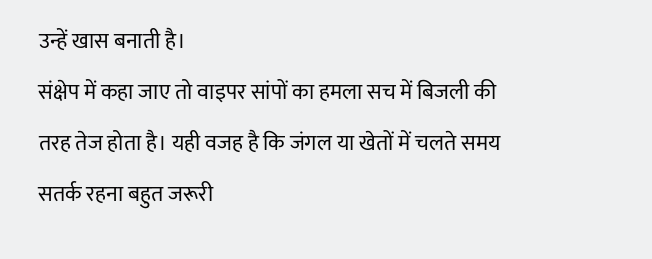उन्हें खास बनाती है।
संक्षेप में कहा जाए तो वाइपर सांपों का हमला सच में बिजली की तरह तेज होता है। यही वजह है कि जंगल या खेतों में चलते समय सतर्क रहना बहुत जरूरी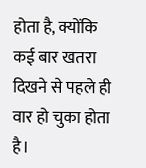होता है, क्योंकि कई बार खतरा दिखने से पहले ही वार हो चुका होता है।